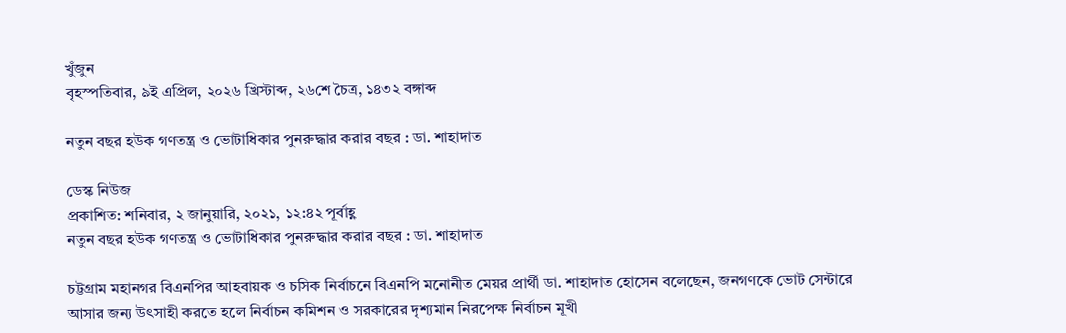খুঁজুন
বৃহস্পতিবার, ৯ই এপ্রিল, ২০২৬ খ্রিস্টাব্দ, ২৬শে চৈত্র, ১৪৩২ বঙ্গাব্দ

নতুন বছর হউক গণতন্ত্র ও ভোটাধিকার পুনরুদ্ধার করার বছর : ডা. শাহাদাত

ডেস্ক নিউজ
প্রকাশিত: শনিবার, ২ জানুয়ারি, ২০২১, ১২:৪২ পূর্বাহ্ণ
নতুন বছর হউক গণতন্ত্র ও ভোটাধিকার পুনরুদ্ধার করার বছর : ডা. শাহাদাত

চট্টগ্রাম মহানগর বিএনপির আহবায়ক ও চসিক নির্বাচনে বিএনপি মনোনীত মেয়র প্রার্থী ডা. শাহাদাত হোসেন বলেছেন, জনগণকে ভোট সেন্টারে আসার জন্য উৎসাহী করতে হলে নির্বাচন কমিশন ও সরকারের দৃশ্যমান নিরপেক্ষ নির্বাচন মূখী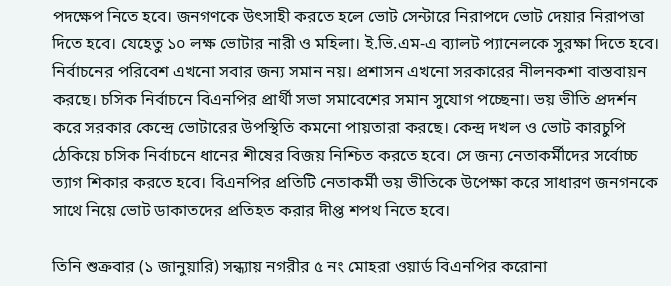পদক্ষেপ নিতে হবে। জনগণকে উৎসাহী করতে হলে ভোট সেন্টারে নিরাপদে ভোট দেয়ার নিরাপত্তা দিতে হবে। যেহেতু ১০ লক্ষ ভোটার নারী ও মহিলা। ই.ভি.এম-এ ব্যালট প্যানেলকে সুরক্ষা দিতে হবে। নির্বাচনের পরিবেশ এখনো সবার জন্য সমান নয়। প্রশাসন এখনো সরকারের নীলনকশা বাস্তবায়ন করছে। চসিক নির্বাচনে বিএনপির প্রার্থী সভা সমাবেশের সমান সুযোগ পচ্ছেনা। ভয় ভীতি প্রদর্শন করে সরকার কেন্দ্রে ভোটারের উপস্থিতি কমনো পায়তারা করছে। কেন্দ্র দখল ও ভোট কারচুপি ঠেকিয়ে চসিক নির্বাচনে ধানের শীষের বিজয় নিশ্চিত করতে হবে। সে জন্য নেতাকর্মীদের সর্বোচ্চ ত্যাগ শিকার করতে হবে। বিএনপির প্রতিটি নেতাকর্মী ভয় ভীতিকে উপেক্ষা করে সাধারণ জনগনকে সাথে নিয়ে ভোট ডাকাতদের প্রতিহত করার দীপ্ত শপথ নিতে হবে।

তিনি শুক্রবার (১ জানুয়ারি) সন্ধ্যায় নগরীর ৫ নং মোহরা ওয়ার্ড বিএনপির করোনা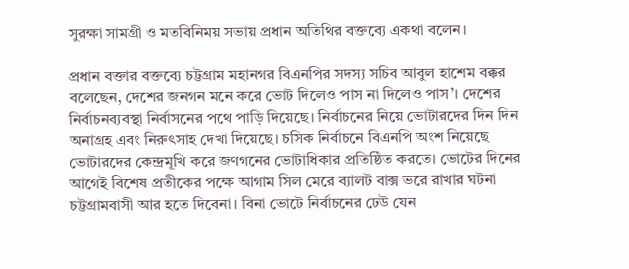সুরক্ষা সামগ্রী ও মতবিনিময় সভায় প্রধান অতিথির বক্তব্যে একথা বলেন।

প্রধান বক্তার বক্তব্যে চট্টগ্রাম মহানগর বিএনপির সদস্য সচিব আবুল হাশেম বক্কর বলেছেন, দেশের জনগন মনে করে ভোট দিলেও পাস না দিলেও পাস’। দেশের নির্বাচনব্যবস্থা নির্বাসনের পথে পাড়ি দিয়েছে। নির্বাচনের নিয়ে ভোটারদের দিন দিন অনাগ্রহ এবং নিরুৎসাহ দেখা দিয়েছে। চসিক নির্বাচনে বিএনপি অংশ নিয়েছে ভোটারদের কেন্দ্রমূখি করে জণগনের ভোটাধিকার প্রতিষ্ঠিত করতে। ভোটের দিনের আগেই বিশেষ প্রতীকের পক্ষে আগাম সিল মেরে ব্যালট বাক্স ভরে রাখার ঘটনা চট্টগ্রামবাসী আর হতে দিবেনা। বিনা ভোটে নির্বাচনের ঢেউ যেন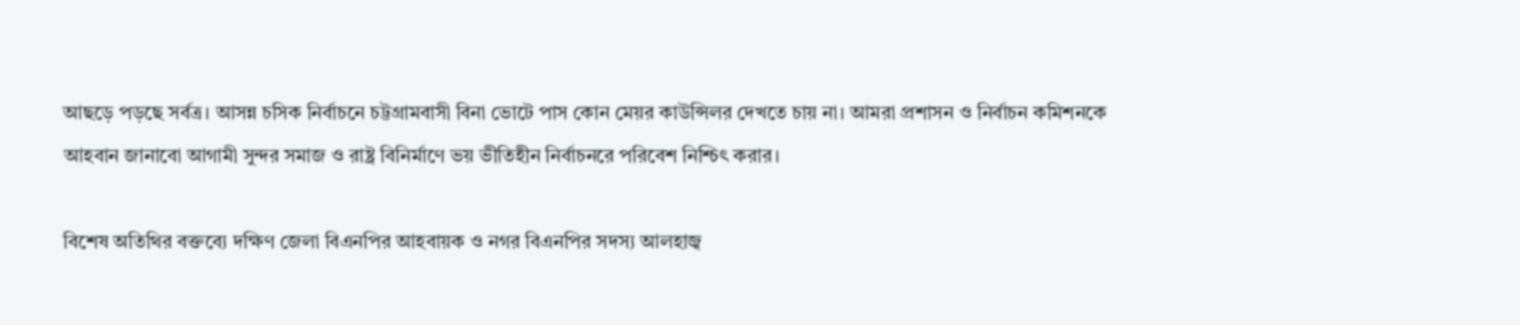আছড়ে পড়ছে সর্বত্র। আসন্ন চসিক নির্বাচনে চট্টগ্রামবাসী বিনা ভোটে পাস কোন মেয়র কাউন্সিলর দেখতে চায় না। আমরা প্রশাসন ও নির্বাচন কমিশনকে আহবান জানাবো আগামী সুন্দর সমাজ ও রাষ্ট্র বিনির্মাণে ভয় ভীতিহীন নির্বাচনরে পরিবেশ নিশ্চিৎ করার।

বিশেষ অতিথির বক্তব্যে দক্ষিণ জেলা বিএনপির আহবায়ক ও নগর বিএনপির সদস্য আলহাজ্ব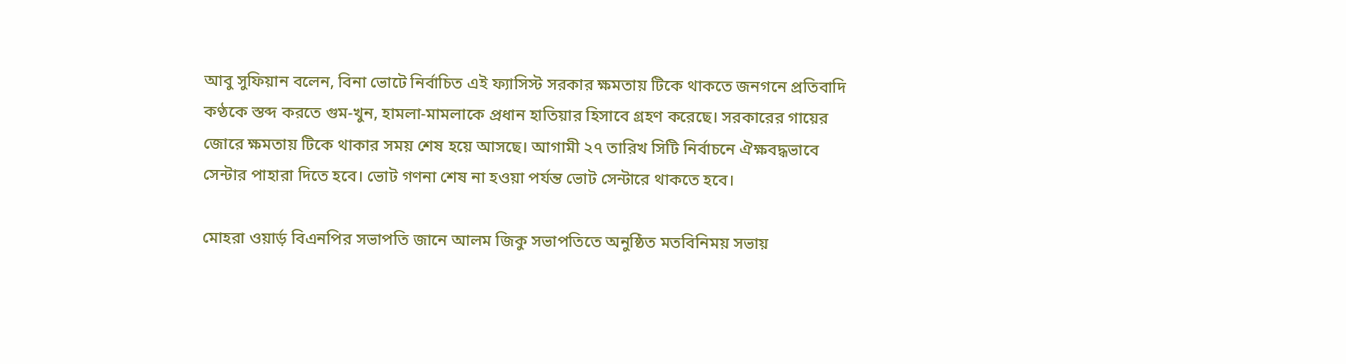আবু সুফিয়ান বলেন, বিনা ভোটে নির্বাচিত এই ফ্যাসিস্ট সরকার ক্ষমতায় টিকে থাকতে জনগনে প্রতিবাদি কণ্ঠকে স্তব্দ করতে গুম-খুন, হামলা-মামলাকে প্রধান হাতিয়ার হিসাবে গ্রহণ করেছে। সরকারের গায়ের জোরে ক্ষমতায় টিকে থাকার সময় শেষ হয়ে আসছে। আগামী ২৭ তারিখ সিটি নির্বাচনে ঐক্ষবদ্ধভাবে সেন্টার পাহারা দিতে হবে। ভোট গণনা শেষ না হওয়া পর্যন্ত ভোট সেন্টারে থাকতে হবে।

মোহরা ওয়ার্ড় বিএনপির সভাপতি জানে আলম জিকু সভাপতিতে অনুষ্ঠিত মতবিনিময় সভায়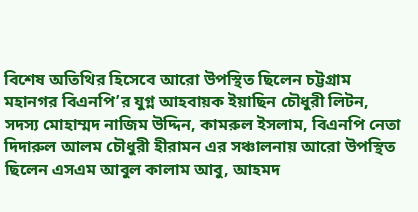বিশেষ অতিথির হিসেবে আরো উপস্থিত ছিলেন চট্টগ্রাম মহানগর বিএনপি’র যুগ্ন আহবায়ক ইয়াছিন চৌধুরী লিটন, সদস্য মোহাম্মদ নাজিম উদ্দিন, কামরুল ইসলাম, বিএনপি নেতা দিদারুল আলম চৌধুরী হীরামন এর সঞ্চালনায় আরো উপস্থিত ছিলেন এসএম আবুল কালাম আবু, আহমদ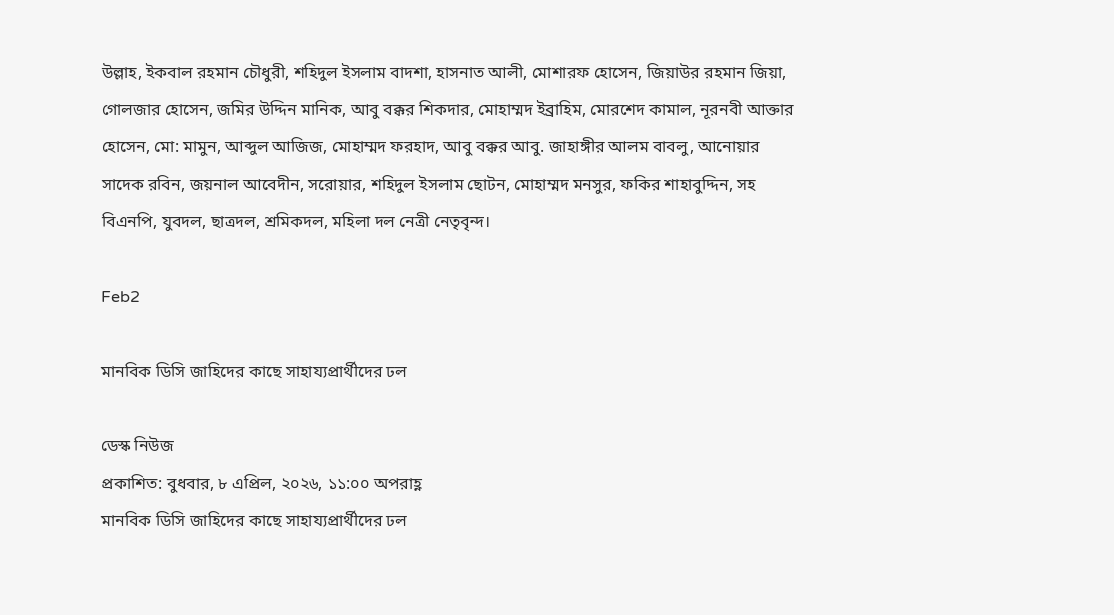উল্লাহ, ইকবাল রহমান চৌধুরী, শহিদুল ইসলাম বাদশা, হাসনাত আলী, মোশারফ হোসেন, জিয়াউর রহমান জিয়া, গোলজার হোসেন, জমির উদ্দিন মানিক, আবু বক্কর শিকদার, মোহাম্মদ ইব্রাহিম, মোরশেদ কামাল, নূরনবী আক্তার হোসেন, মো: মামুন, আব্দুল আজিজ, মোহাম্মদ ফরহাদ, আবু বক্কর আবু. জাহাঙ্গীর আলম বাবলু, আনোয়ার সাদেক রবিন, জয়নাল আবেদীন, সরোয়ার, শহিদুল ইসলাম ছোটন, মোহাম্মদ মনসুর, ফকির শাহাবুদ্দিন, সহ বিএনপি, যুবদল, ছাত্রদল, শ্রমিকদল, মহিলা দল নেত্রী নেতৃবৃন্দ।

Feb2

মানবিক ডিসি জাহিদের কাছে সাহায্যপ্রার্থীদের ঢল

ডেস্ক নিউজ
প্রকাশিত: বুধবার, ৮ এপ্রিল, ২০২৬, ১১:০০ অপরাহ্ণ
মানবিক ডিসি জাহিদের কাছে সাহায্যপ্রার্থীদের ঢল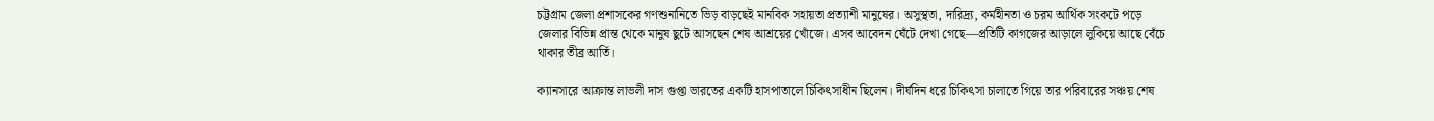চট্টগ্রাম জেলা প্রশাসকের গণশুনানিতে ভিড় বাড়ছেই মানবিক সহায়তা প্রত্যাশী মানুষের। অসুস্থতা, দারিদ্র্য, কর্মহীনতা ও চরম আর্থিক সংকটে পড়ে জেলার বিভিন্ন প্রান্ত থেকে মানুষ ছুটে আসছেন শেষ আশ্রয়ের খোঁজে। এসব আবেদন ঘেঁটে দেখা গেছে—প্রতিটি কাগজের আড়ালে লুকিয়ে আছে বেঁচে থাকার তীব্র আর্তি।

ক্যানসারে আক্রান্ত লাভলী দাস গুপ্তা ভারতের একটি হাসপাতালে চিকিৎসাধীন ছিলেন। দীর্ঘদিন ধরে চিকিৎসা চালাতে গিয়ে তার পরিবারের সঞ্চয় শেষ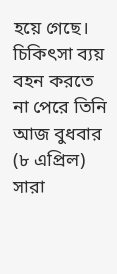হয়ে গেছে। চিকিৎসা ব্যয় বহন করতে না পেরে তিনি আজ বুধবার (৮ এপ্রিল) সারা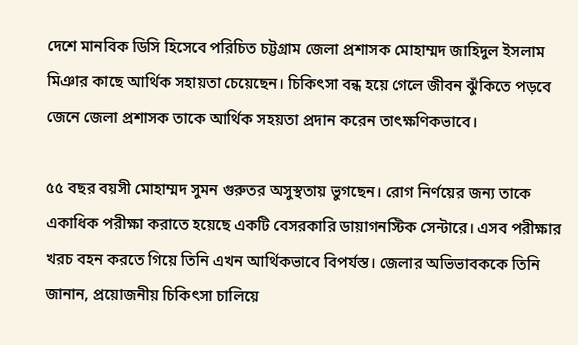দেশে মানবিক ডিসি হিসেবে পরিচিত চট্টগ্রাম জেলা প্রশাসক মোহাম্মদ জাহিদুল ইসলাম মিঞার কাছে আর্থিক সহায়তা চেয়েছেন। চিকিৎসা বন্ধ হয়ে গেলে জীবন ঝুঁকিতে পড়বে জেনে জেলা প্রশাসক তাকে আর্থিক সহয়তা প্রদান করেন তাৎক্ষণিকভাবে।

৫৫ বছর বয়সী মোহাম্মদ সুমন গুরুতর অসুস্থতায় ভুগছেন। রোগ নির্ণয়ের জন্য তাকে একাধিক পরীক্ষা করাতে হয়েছে একটি বেসরকারি ডায়াগনস্টিক সেন্টারে। এসব পরীক্ষার খরচ বহন করতে গিয়ে তিনি এখন আর্থিকভাবে বিপর্যস্ত। জেলার অভিভাবককে তিনি জানান, প্রয়োজনীয় চিকিৎসা চালিয়ে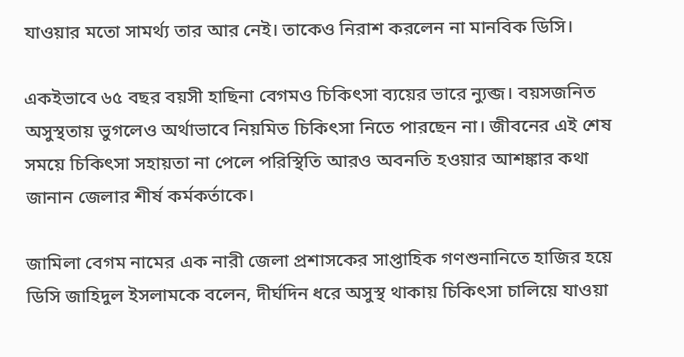যাওয়ার মতো সামর্থ্য তার আর নেই। তাকেও নিরাশ করলেন না মানবিক ডিসি।

একইভাবে ৬৫ বছর বয়সী হাছিনা বেগমও চিকিৎসা ব্যয়ের ভারে ন্যুব্জ। বয়সজনিত অসুস্থতায় ভুগলেও অর্থাভাবে নিয়মিত চিকিৎসা নিতে পারছেন না। জীবনের এই শেষ সময়ে চিকিৎসা সহায়তা না পেলে পরিস্থিতি আরও অবনতি হওয়ার আশঙ্কার কথা জানান জেলার শীর্ষ কর্মকর্তাকে।

জামিলা বেগম নামের এক নারী জেলা প্রশাসকের সাপ্তাহিক গণশুনানিতে হাজির হয়ে ডিসি জাহিদুল ইসলামকে বলেন, দীর্ঘদিন ধরে অসুস্থ থাকায় চিকিৎসা চালিয়ে যাওয়া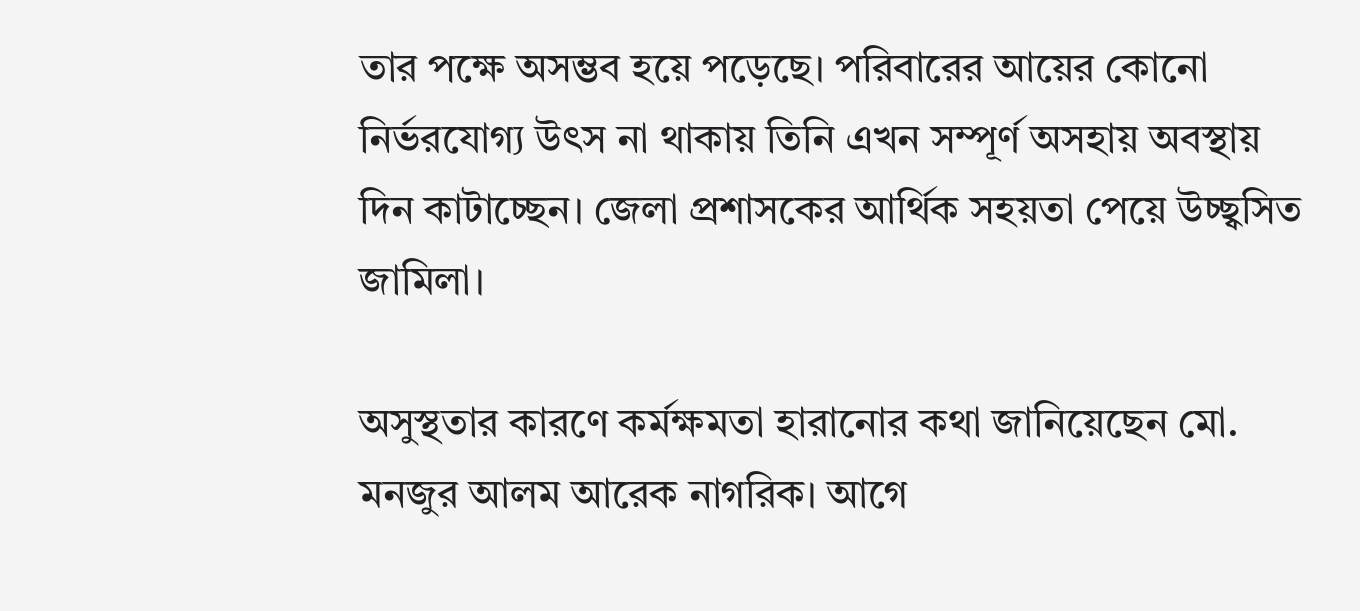তার পক্ষে অসম্ভব হয়ে পড়েছে। পরিবারের আয়ের কোনো নির্ভরযোগ্য উৎস না থাকায় তিনি এখন সম্পূর্ণ অসহায় অবস্থায় দিন কাটাচ্ছেন। জেলা প্রশাসকের আর্থিক সহয়তা পেয়ে উচ্ছ্বসিত জামিলা।

অসুস্থতার কারণে কর্মক্ষমতা হারানোর কথা জানিয়েছেন মো. মনজুর আলম আরেক নাগরিক। আগে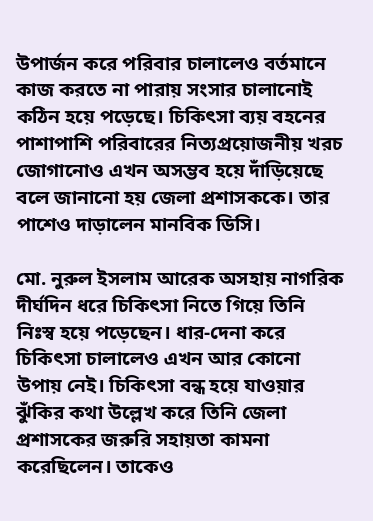উপার্জন করে পরিবার চালালেও বর্তমানে কাজ করতে না পারায় সংসার চালানোই কঠিন হয়ে পড়েছে। চিকিৎসা ব্যয় বহনের পাশাপাশি পরিবারের নিত্যপ্রয়োজনীয় খরচ জোগানোও এখন অসম্ভব হয়ে দাঁড়িয়েছে বলে জানানো হয় জেলা প্রশাসককে। তার পাশেও দাড়ালেন মানবিক ডিসি।

মো. নুরুল ইসলাম আরেক অসহায় নাগরিক দীর্ঘদিন ধরে চিকিৎসা নিতে গিয়ে তিনি নিঃস্ব হয়ে পড়েছেন। ধার-দেনা করে চিকিৎসা চালালেও এখন আর কোনো উপায় নেই। চিকিৎসা বন্ধ হয়ে যাওয়ার ঝুঁকির কথা উল্লেখ করে তিনি জেলা প্রশাসকের জরুরি সহায়তা কামনা করেছিলেন। তাকেও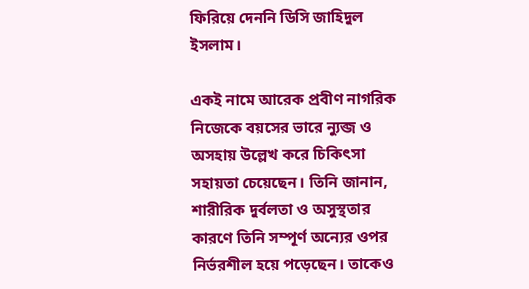ফিরিয়ে দেননি ডিসি জাহিদুল ইসলাম।

একই নামে আরেক প্রবীণ নাগরিক নিজেকে বয়সের ভারে ন্যুব্জ ও অসহায় উল্লেখ করে চিকিৎসা সহায়তা চেয়েছেন। তিনি জানান, শারীরিক দুর্বলতা ও অসুস্থতার কারণে তিনি সম্পূর্ণ অন্যের ওপর নির্ভরশীল হয়ে পড়েছেন। তাকেও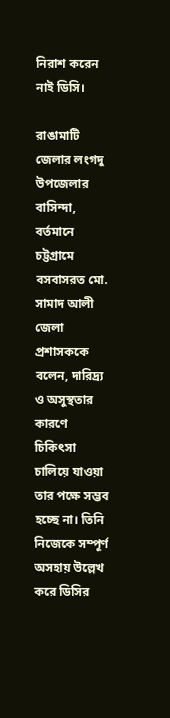নিরাশ করেন নাই ডিসি।

রাঙামাটি জেলার লংগদু উপজেলার বাসিন্দা, বর্তমানে চট্টগ্রামে বসবাসরত মো. সামাদ আলী জেলা প্রশাসককে বলেন, দারিদ্র্য ও অসুস্থতার কারণে চিকিৎসা চালিয়ে যাওয়া তার পক্ষে সম্ভব হচ্ছে না। তিনি নিজেকে সম্পূর্ণ অসহায় উল্লেখ করে ডিসির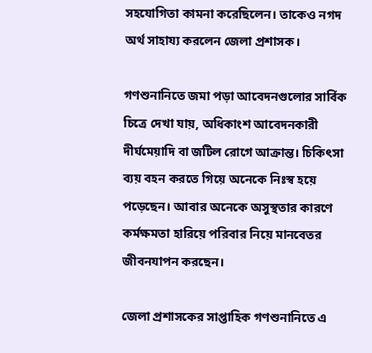সহযোগিতা কামনা করেছিলেন। তাকেও নগদ অর্থ সাহায্য করলেন জেলা প্রশাসক।

গণশুনানিতে জমা পড়া আবেদনগুলোর সার্বিক চিত্রে দেখা যায়, অধিকাংশ আবেদনকারী দীর্ঘমেয়াদি বা জটিল রোগে আক্রান্ত। চিকিৎসা ব্যয় বহন করতে গিয়ে অনেকে নিঃস্ব হয়ে পড়েছেন। আবার অনেকে অসুস্থতার কারণে কর্মক্ষমতা হারিয়ে পরিবার নিয়ে মানবেতর জীবনযাপন করছেন।

জেলা প্রশাসকের সাপ্তাহিক গণশুনানিতে এ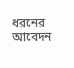ধরনের আবেদন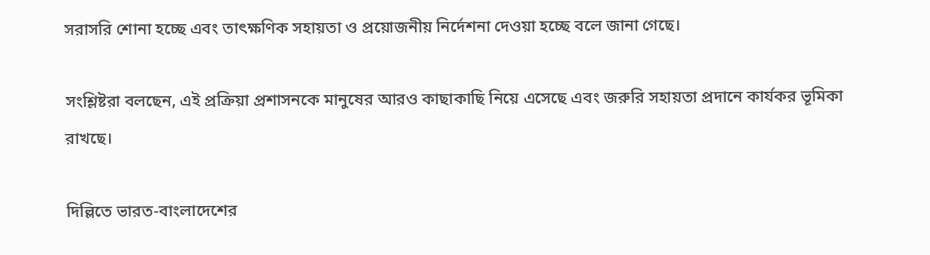সরাসরি শোনা হচ্ছে এবং তাৎক্ষণিক সহায়তা ও প্রয়োজনীয় নির্দেশনা দেওয়া হচ্ছে বলে জানা গেছে।

সংশ্লিষ্টরা বলছেন, এই প্রক্রিয়া প্রশাসনকে মানুষের আরও কাছাকাছি নিয়ে এসেছে এবং জরুরি সহায়তা প্রদানে কার্যকর ভূমিকা রাখছে।

দিল্লিতে ভারত-বাংলাদেশের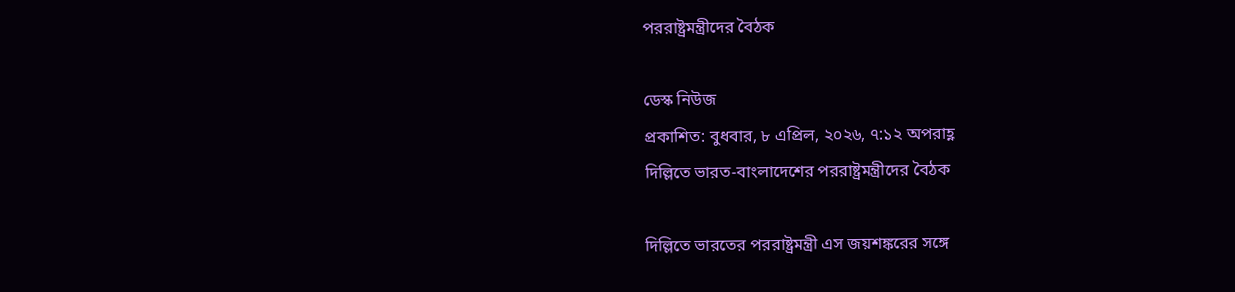পররাষ্ট্রমন্ত্রীদের বৈঠক

ডেস্ক নিউজ
প্রকাশিত: বুধবার, ৮ এপ্রিল, ২০২৬, ৭:১২ অপরাহ্ণ
দিল্লিতে ভারত-বাংলাদেশের পররাষ্ট্রমন্ত্রীদের বৈঠক

দিল্লিতে ভারতের পররাষ্ট্রমন্ত্রী এস জয়শঙ্করের সঙ্গে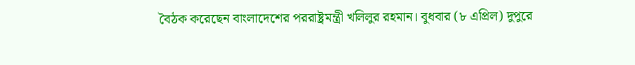বৈঠক করেছেন বাংলাদেশের পররাষ্ট্রমন্ত্রী খলিলুর রহমান। বুধবার (৮ এপ্রিল) দুপুরে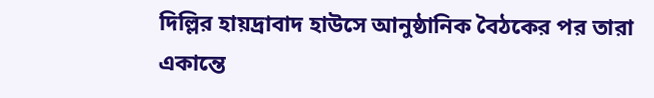দিল্লির হায়দ্রাবাদ হাউসে আনুষ্ঠানিক বৈঠকের পর তারা একান্তে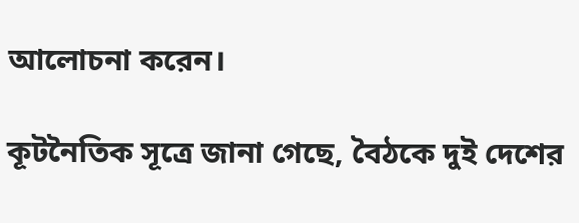আলোচনা করেন।

কূটনৈতিক সূত্রে জানা গেছে, বৈঠকে দুই দেশের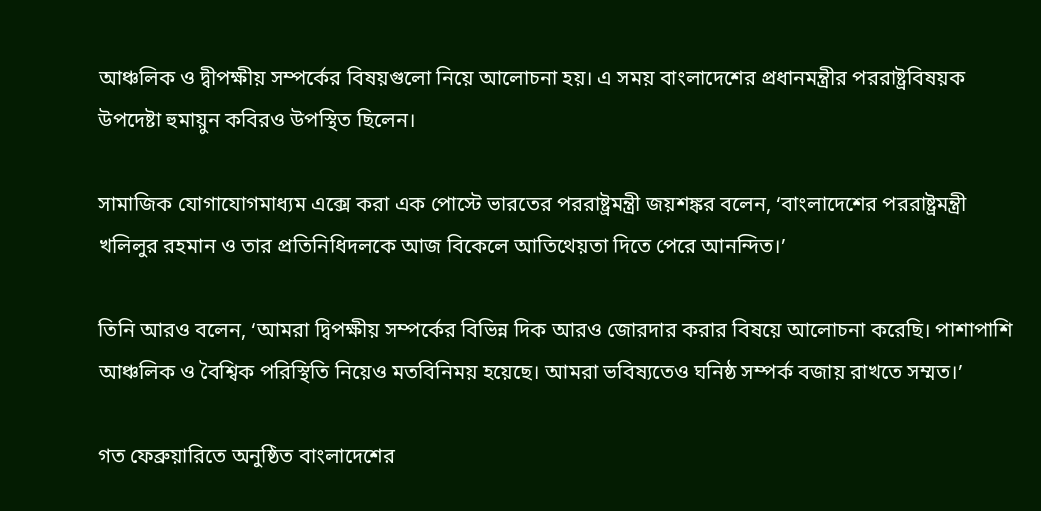আঞ্চলিক ও দ্বীপক্ষীয় সম্পর্কের বিষয়গুলো নিয়ে আলোচনা হয়। এ সময় বাংলাদেশের প্রধানমন্ত্রীর পররাষ্ট্রবিষয়ক উপদেষ্টা হুমায়ুন কবিরও উপস্থিত ছিলেন।

সামাজিক যোগাযোগমাধ্যম এক্সে করা এক পোস্টে ভারতের পররাষ্ট্রমন্ত্রী জয়শঙ্কর বলেন, ‘বাংলাদেশের পররাষ্ট্রমন্ত্রী খলিলুর রহমান ও তার প্রতিনিধিদলকে আজ বিকেলে আতিথেয়তা দিতে পেরে আনন্দিত।’

তিনি আরও বলেন, ‘আমরা দ্বিপক্ষীয় সম্পর্কের বিভিন্ন দিক আরও জোরদার করার বিষয়ে আলোচনা করেছি। পাশাপাশি আঞ্চলিক ও বৈশ্বিক পরিস্থিতি নিয়েও মতবিনিময় হয়েছে। আমরা ভবিষ্যতেও ঘনিষ্ঠ সম্পর্ক বজায় রাখতে সম্মত।’

গত ফেব্রুয়ারিতে অনুষ্ঠিত বাংলাদেশের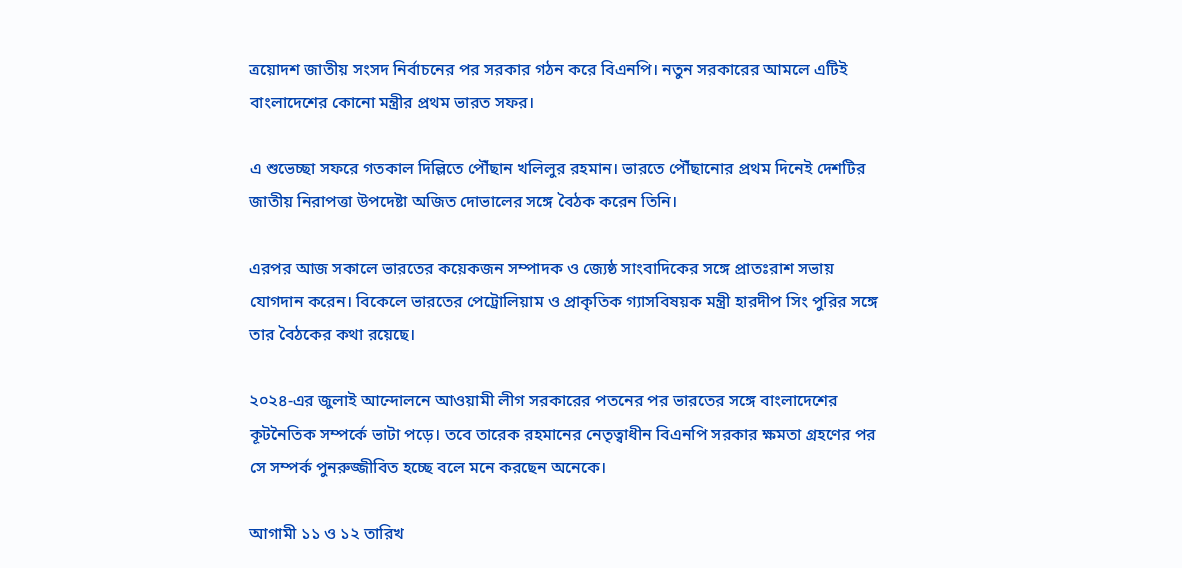ত্রয়োদশ জাতীয় সংসদ নির্বাচনের পর সরকার গঠন করে বিএনপি। নতুন সরকারের আমলে এটিই বাংলাদেশের কোনো মন্ত্রীর প্রথম ভারত সফর।

এ শুভেচ্ছা সফরে গতকাল দিল্লিতে পৌঁছান খলিলুর রহমান। ভারতে পৌঁছানোর প্রথম দিনেই দেশটির জাতীয় নিরাপত্তা উপদেষ্টা অজিত দোভালের সঙ্গে বৈঠক করেন তিনি।

এরপর আজ সকালে ভারতের কয়েকজন সম্পাদক ও জ্যেষ্ঠ সাংবাদিকের সঙ্গে প্রাতঃরাশ সভায় যোগদান করেন। বিকেলে ভারতের পেট্রোলিয়াম ও প্রাকৃতিক গ্যাসবিষয়ক মন্ত্রী হারদীপ সিং পুরির সঙ্গে তার বৈঠকের কথা রয়েছে।

২০২৪-এর জুলাই আন্দোলনে আওয়ামী লীগ সরকারের পতনের পর ভারতের সঙ্গে বাংলাদেশের কূটনৈতিক সম্পর্কে ভাটা পড়ে। তবে তারেক রহমানের নেতৃত্বাধীন বিএনপি সরকার ক্ষমতা গ্রহণের পর সে সম্পর্ক পুনরুজ্জীবিত হচ্ছে বলে মনে করছেন অনেকে।

আগামী ১১ ও ১২ তারিখ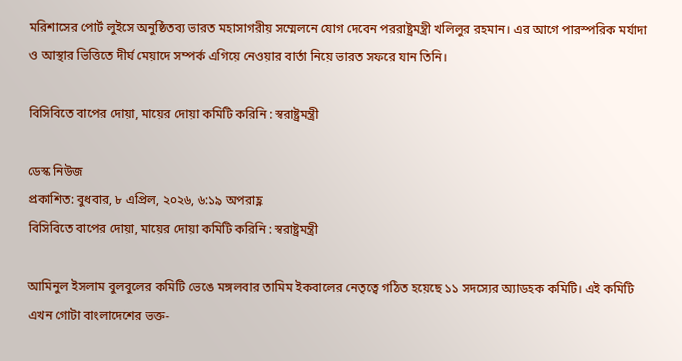মরিশাসের পোর্ট লুইসে অনুষ্ঠিতব্য ভারত মহাসাগরীয় সম্মেলনে যোগ দেবেন পররাষ্ট্রমন্ত্রী খলিলুর রহমান। এর আগে পারস্পরিক মর্যাদা ও আস্থার ভিত্তিতে দীর্ঘ মেয়াদে সম্পর্ক এগিয়ে নেওয়ার বার্তা নিয়ে ভারত সফরে যান তিনি।

বিসিবিতে বাপের দোয়া, মায়ের দোয়া কমিটি করিনি : স্বরাষ্ট্রমন্ত্রী

ডেস্ক নিউজ
প্রকাশিত: বুধবার, ৮ এপ্রিল, ২০২৬, ৬:১৯ অপরাহ্ণ
বিসিবিতে বাপের দোয়া, মায়ের দোয়া কমিটি করিনি : স্বরাষ্ট্রমন্ত্রী

আমিনুল ইসলাম বুলবুলের কমিটি ভেঙে মঙ্গলবার তামিম ইকবালের নেতৃত্বে গঠিত হয়েছে ১১ সদস্যের অ্যাডহক কমিটি। এই কমিটি এখন গোটা বাংলাদেশের ভক্ত-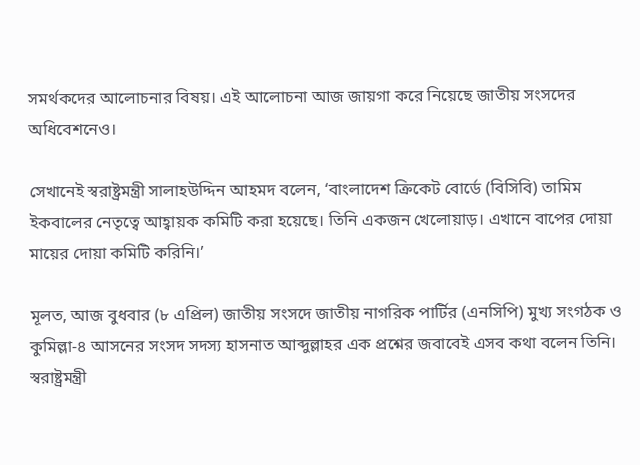সমর্থকদের আলোচনার বিষয়। এই আলোচনা আজ জায়গা করে নিয়েছে জাতীয় সংসদের অধিবেশনেও।

সেখানেই স্বরাষ্ট্রমন্ত্রী সালাহউদ্দিন আহমদ বলেন, ‘বাংলাদেশ ক্রিকেট বোর্ডে (বিসিবি) তামিম ইকবালের নেতৃত্বে আহ্বায়ক কমিটি করা হয়েছে। তিনি একজন খেলোয়াড়। এখানে বাপের দোয়া মায়ের দোয়া কমিটি করিনি।’

মূলত, আজ বুধবার (৮ এপ্রিল) জাতীয় সংসদে জাতীয় নাগরিক পার্টির (এনসিপি) মুখ্য সংগঠক ও কুমিল্লা-৪ আসনের সংসদ সদস্য হাসনাত আব্দুল্লাহর এক প্রশ্নের জবাবেই এসব কথা বলেন তিনি। স্বরাষ্ট্রমন্ত্রী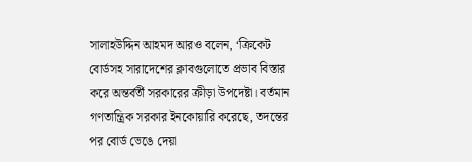সালাহউদ্দিন আহমদ আরও বলেন, ‘ক্রিকেট বোর্ডসহ সারাদেশের ক্লাবগুলোতে প্রভাব বিস্তার করে অন্তর্বর্তী সরকারের ক্রীড়া উপদেষ্টা। বর্তমান গণতান্ত্রিক সরকার ইনকোয়ারি করেছে, তদন্তের পর বোর্ড ভেঙে দেয়া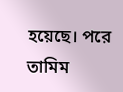হয়েছে। পরে তামিম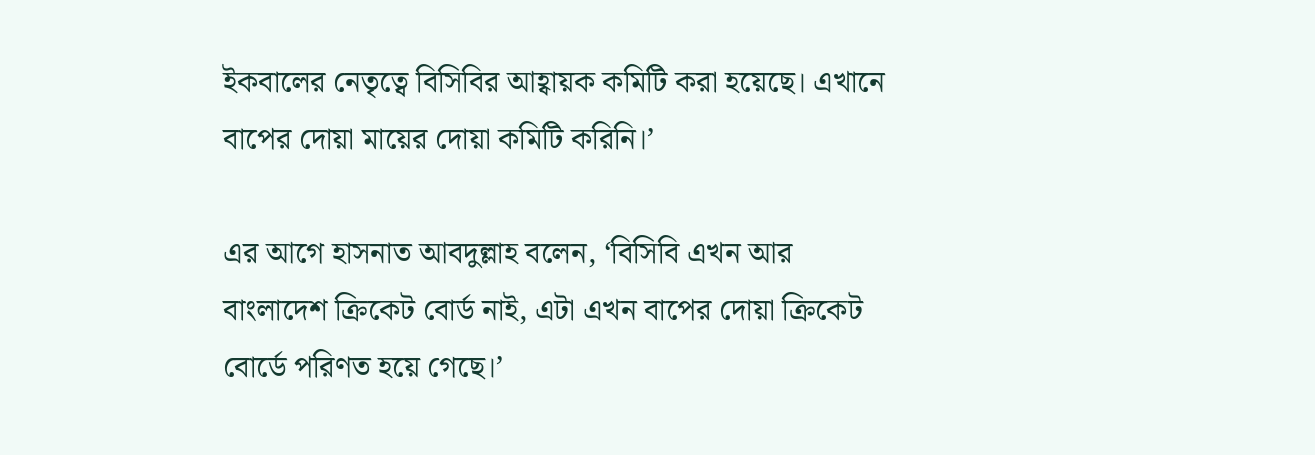ইকবালের নেতৃত্বে বিসিবির আহ্বায়ক কমিটি করা হয়েছে। এখানে বাপের দোয়া মায়ের দোয়া কমিটি করিনি।’

এর আগে হাসনাত আবদুল্লাহ বলেন, ‘বিসিবি এখন আর বাংলাদেশ ক্রিকেট বোর্ড নাই, এটা এখন বাপের দোয়া ক্রিকেট বোর্ডে পরিণত হয়ে গেছে।’